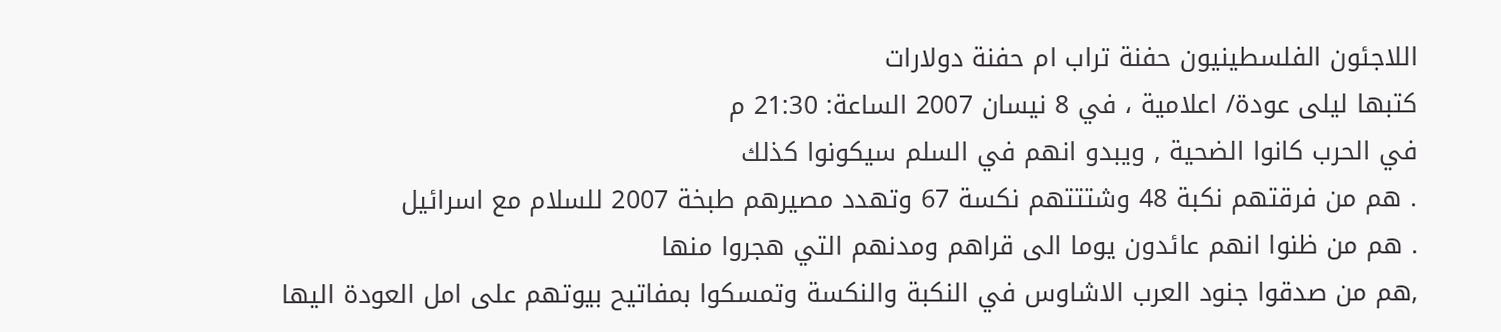اللاجئون الفلسطينيون حفنة تراب ام حفنة دولارات
كتبها ليلى عودة/ اعلامية ، في 8 نيسان 2007 الساعة: 21:30 م
في الحرب كانوا الضحية , ويبدو انهم في السلم سيكونوا كذلك
. هم من فرقتهم نكبة 48 وشتتتهم نكسة 67 وتهدد مصيرهم طبخة 2007 للسلام مع اسرائيل
. هم من ظنوا انهم عائدون يوما الى قراهم ومدنهم التي هجروا منها
,هم من صدقوا جنود العرب الاشاوس في النكبة والنكسة وتمسكوا بمفاتيح بيوتهم على امل العودة اليها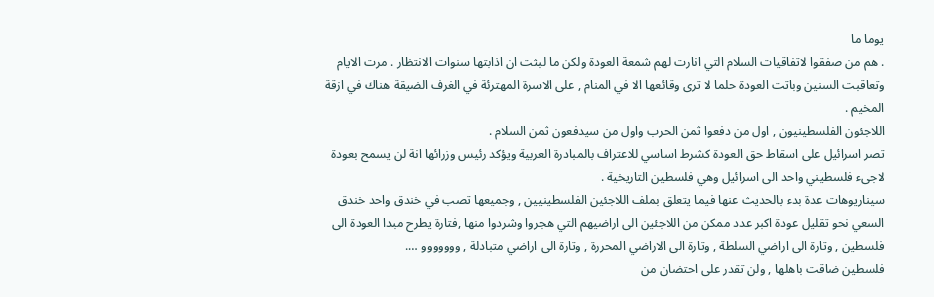يوما ما
. هم من صفقوا لاتفاقيات السلام التي انارت لهم شمعة العودة ولكن ما لبثت ان اذابتها سنوات الانتظار . مرت الايام وتعاقبت السنين وباتت العودة حلما لا ترى وقائعها الا في المنام , على الاسرة المهترئة في الغرف الضيقة هناك في ازقة المخيم .
اللاجئون الفلسطينيون , اول من دفعوا ثمن الحرب واول من سيدفعون ثمن السلام .
تصر اسرائيل على اسقاط حق العودة كشرط اساسي للاعتراف بالمبادرة العربية ويؤكد رئيس وزرائها انة لن يسمح بعودة لاجىء فلسطيني واحد الى اسرائيل وهي فلسطين التاريخية .
سيناريوهات عدة بدء بالحديث عنها فيما يتعلق بملف اللاجئين الفلسطينيين , وجميعها تصب في خندق واحد خندق السعي نحو تقليل عودة اكبر عدد ممكن من اللاجئين الى اراضيهم التي هجروا وشردوا منها ,فتارة يطرح مبدا العودة الى فلسطين , وتارة الى اراضي السلطة , وتارة الى الاراضي المحررة , وتارة الى اراضي متبادلة , ووووووو ….
فلسطين ضاقت باهلها , ولن تقدر على احتضان من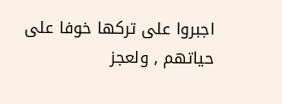اجبروا على تركها خوفا على حياتهم , ولعجز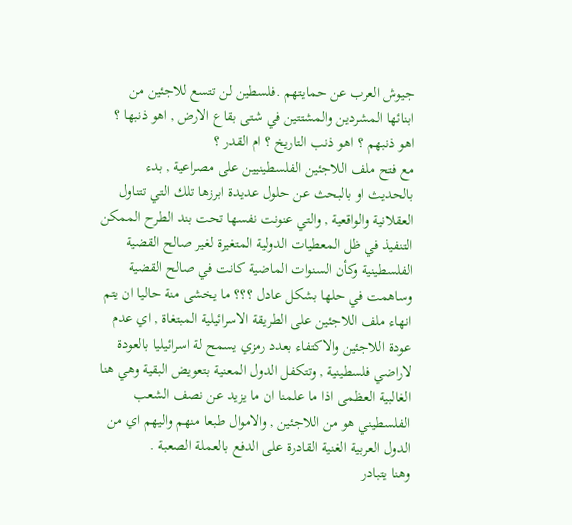جيوش العرب عن حمايتهم .فلسطين لن تتسع للاجئين من ابنائها المشردين والمشتتين في شتى بقاع الارض , اهو ذنبها ؟ اهو ذنبهم ؟ اهو ذنب التاريخ ؟ ام القدر ؟
مع فتح ملف اللاجئين الفلسطينيين على مصراعية , بدء بالحديث او بالبحث عن حلول عديدة ابرزها تلك التي تتناول العقلانية والواقعية , والتي عنونت نفسها تحت بند الطرح الممكن التنفيذ في ظل المعطيات الدولية المتغيرة لغير صالح القضية الفلسطينية وكأن السنوات الماضية كانت في صالح القضية وساهمت في حلها بشكل عادل ؟؟؟ ما يخشى منة حاليا ان يتم انهاء ملف اللاجئين على الطريقة الاسرائيلية المبتغاة , اي عدم عودة اللاجئين والاكتفاء بعدد رمزي يسمح لة اسرائيليا بالعودة لاراضي فلسطينية , وتتكفل الدول المعنية بتعويض البقية وهي هنا الغالبية العظمى اذا ما علمنا ان ما يزيد عن نصف الشعب الفلسطيني هو من اللاجئين , والاموال طبعا منهم واليهم اي من الدول العربية الغنية القادرة على الدفع بالعملة الصعبة .
وهنا يتبادر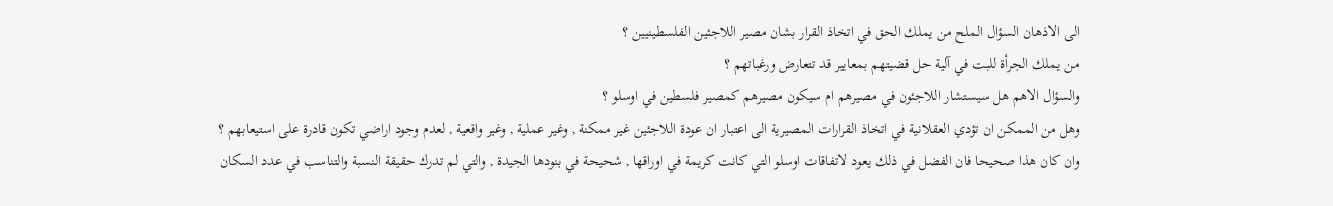الى الاذهان السؤال الملح من يملك الحق في اتخاذ القرار بشان مصير اللاجئين الفلسطينيين ؟
من يملك الجرأة للبت في آلية حل قضيتهم بمعايير قد تتعارض ورغباتهم ؟
والسؤال الاهم هل سيستشار اللاجئون في مصيرهم ام سيكون مصيرهم كمصير فلسطين في اوسلو ؟
وهل من الممكن ان تؤدي العقلانية في اتخاذ القرارات المصيرية الى اعتبار ان عودة اللاجئين غير ممكنة , وغير عملية , وغير واقعية , لعدم وجود اراضي تكون قادرة على استيعابهم ؟ وان كان هذا صحيحا فان الفضل في ذلك يعود لاتفاقات اوسلو التي كانت كريمة في اوراقها , شحيحة في بنودها الجيدة , والتي لم تدرك حقيقة النسبة والتناسب في عدد السكان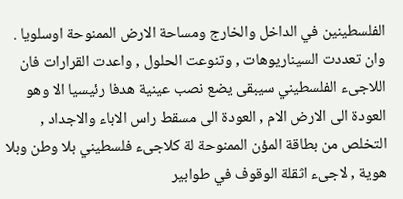الفلسطينين في الداخل والخارج ومساحة الارض الممنوحة اوسلويا .
وان تعددت السيناريوهات , وتنوعت الحلول , واعدت القرارات فان اللاجىء الفلسطيني سيبقى يضع نصب عينية هدفا رئيسيا الا وهو العودة الى الارض الام , العودة الى مسقط راس الاباء والاجداد , التخلص من بطاقة المؤن الممنوحة لة كلاجىء فلسطيني بلا وطن وبلا هوية , لاجىء اثقلة الوقوف في طوابير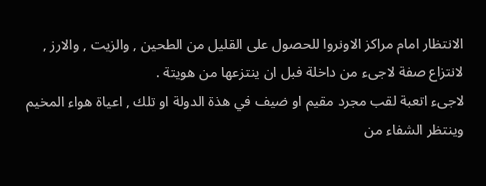الانتظار امام مراكز الاونروا للحصول على القليل من الطحين , والزيت , والارز , لانتزاع صفة لاجىء من داخلة فبل ان ينتزعها من هويتة .
لاجىء اتعبة لقب مجرد مقيم او ضيف في هذة الدولة او تلك , اعياة هواء المخيم وينتظر الشفاء من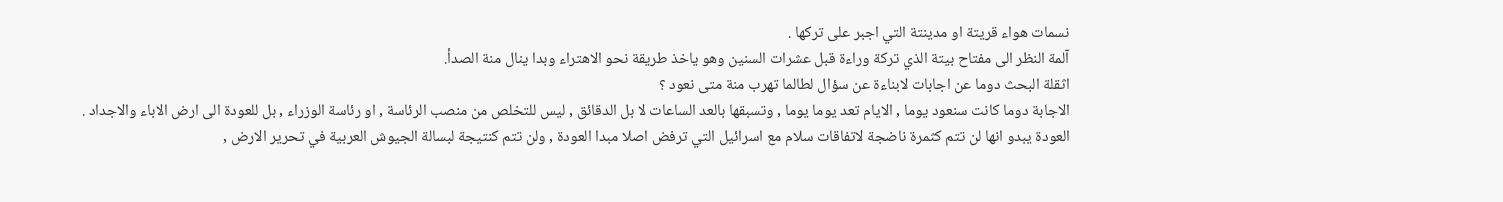نسمات هواء قريتة او مدينتة التي اجبر على تركها .
آلمة النظر الى مفتاح بيتة الذي تركة وراءة قبل عشرات السنين وهو ياخذ طريقة نحو الاهتراء وبدا ينال منة الصدأ.
اثقلة البحث دوما عن اجابات لابناءة عن سؤال لطالما تهرب منة متى نعود ؟
الاجابة دوما كانت سنعود يوما , الايام تعد يوما يوما , وتسبقها بالعد الساعات لا بل الدقائق , ليس للتخلص من منصب الرئاسة , او رئاسة الوزراء , بل للعودة الى ارض الاباء والاجداد .
العودة يبدو انها لن تتم كثمرة ناضجة لاتفاقات سلام مع اسرائيل التي ترفض اصلا مبدا العودة , ولن تتم كنتيجة لبسالة الجيوش العربية في تحرير الارض ,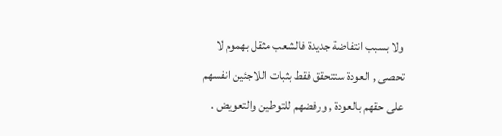ولا بسبب انتفاضة جديدة فالشعب مثقل بهموم لا تحصى , العودة ستتحقق فقط بثبات اللاجئين انفسهم على حقهم بالعودة , ورفضهم للتوطين والتعويض .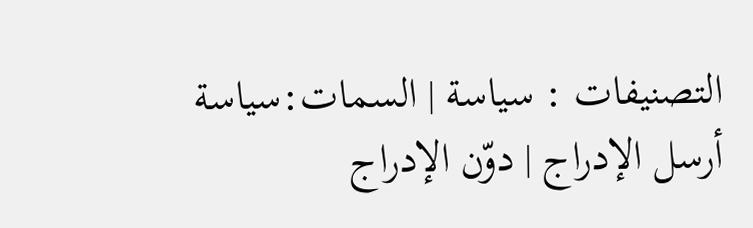التصنيفات : سياسة | السمات:سياسة
أرسل الإدراج | دوّن الإدراج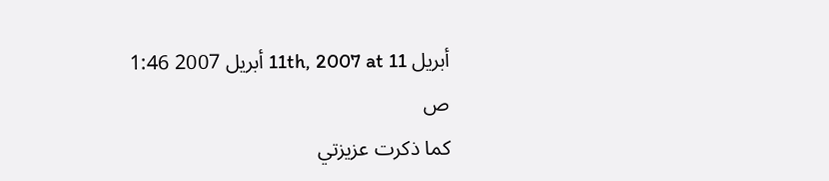أبريل 11th, 2007 at 11 أبريل 2007 1:46 ص
كما ذكرت عزيزتي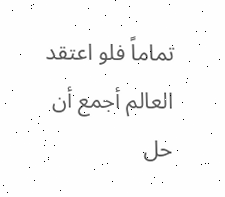تماماً فلو اعتقد العالم أجمع أن حل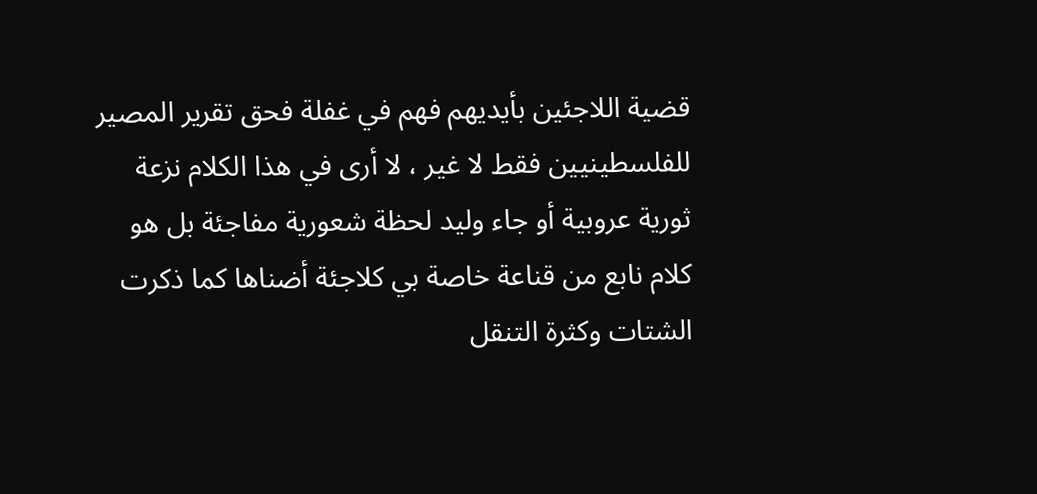قضية اللاجئين بأيديهم فهم في غفلة فحق تقرير المصير للفلسطينيين فقط لا غير ، لا أرى في هذا الكلام نزعة ثورية عروبية أو جاء وليد لحظة شعورية مفاجئة بل هو كلام نابع من قناعة خاصة بي كلاجئة أضناها كما ذكرت الشتات وكثرة التنقل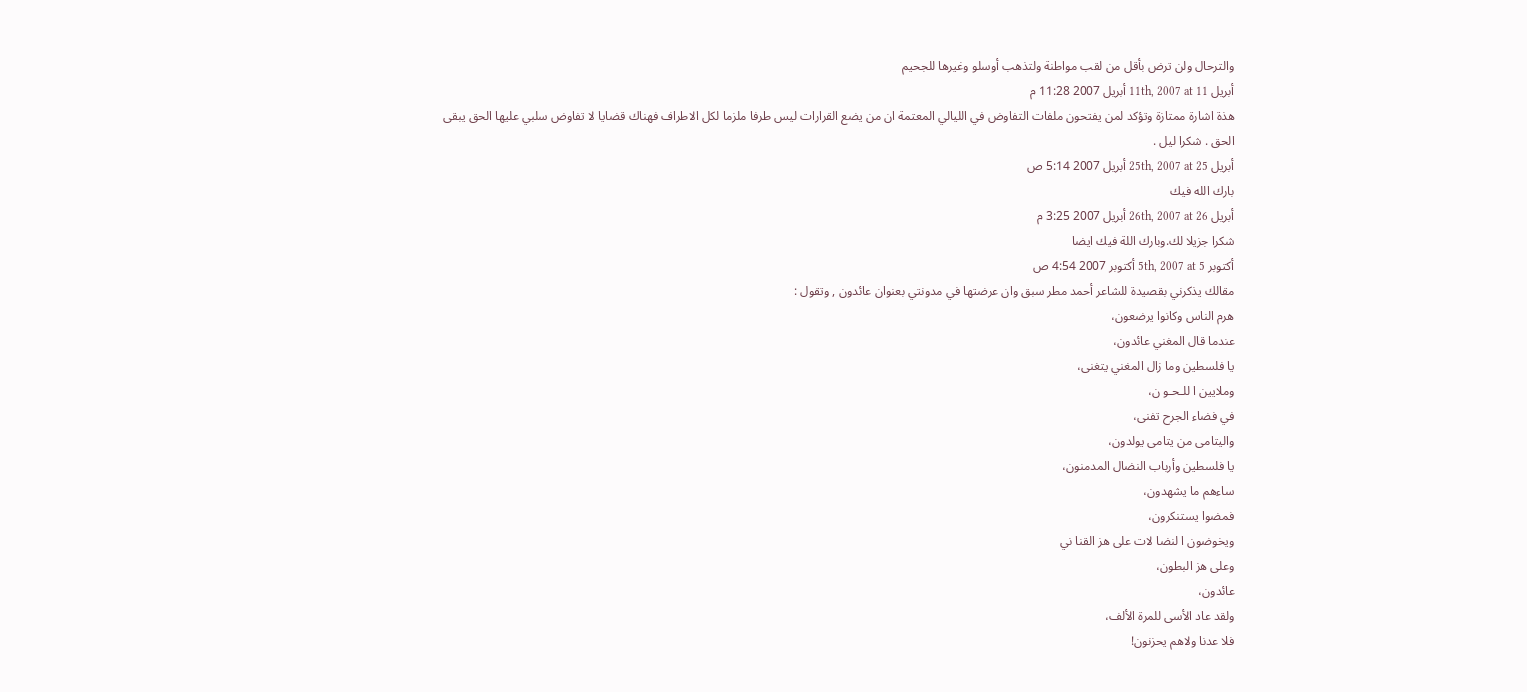والترحال ولن ترض بأقل من لقب مواطنة ولتذهب أوسلو وغيرها للجحيم
أبريل 11th, 2007 at 11 أبريل 2007 11:28 م
هذة اشارة ممتازة وتؤكد لمن يفتحون ملفات التفاوض في الليالي المعتمة ان من يضع القرارات ليس طرفا ملزما لكل الاطراف فهناك قضايا لا تفاوض سلبي عليها الحق يبقى الحق . شكرا ليل .
أبريل 25th, 2007 at 25 أبريل 2007 5:14 ص
بارك الله فيك
أبريل 26th, 2007 at 26 أبريل 2007 3:25 م
شكرا جزيلا لك.وبارك اللة فيك ايضا
أكتوبر 5th, 2007 at 5 أكتوبر 2007 4:54 ص
مقالك يذكرني بقصيدة للشاعر أحمد مطر سبق وان عرضتها في مدونتي بعنوان عائدون , وتقول :
هرم الناس وكانوا يرضعون،
عندما قال المغني عائدون،
يا فلسطين وما زال المغني يتغنى،
وملايين ا للـحـو ن،
في فضاء الجرح تفنى،
واليتامى من يتامى يولدون،
يا فلسطين وأرباب النضال المدمنون،
ساءهم ما يشهدون،
فمضوا يستنكرون،
ويخوضون ا لنضا لات على هز القنا ني
وعلى هز البطون،
عائدون،
ولقد عاد الأسى للمرة الألف،
فلا عدنا ولاهم يحزنون!